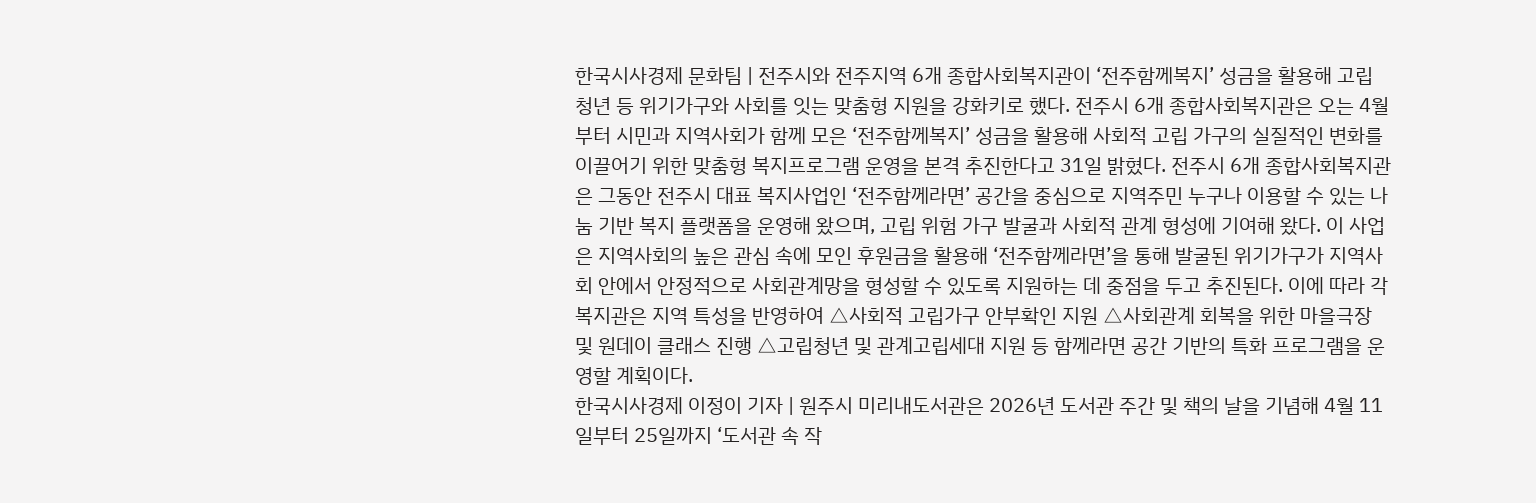한국시사경제 문화팀 | 전주시와 전주지역 6개 종합사회복지관이 ‘전주함께복지’ 성금을 활용해 고립 청년 등 위기가구와 사회를 잇는 맞춤형 지원을 강화키로 했다. 전주시 6개 종합사회복지관은 오는 4월부터 시민과 지역사회가 함께 모은 ‘전주함께복지’ 성금을 활용해 사회적 고립 가구의 실질적인 변화를 이끌어기 위한 맞춤형 복지프로그램 운영을 본격 추진한다고 31일 밝혔다. 전주시 6개 종합사회복지관은 그동안 전주시 대표 복지사업인 ‘전주함께라면’ 공간을 중심으로 지역주민 누구나 이용할 수 있는 나눔 기반 복지 플랫폼을 운영해 왔으며, 고립 위험 가구 발굴과 사회적 관계 형성에 기여해 왔다. 이 사업은 지역사회의 높은 관심 속에 모인 후원금을 활용해 ‘전주함께라면’을 통해 발굴된 위기가구가 지역사회 안에서 안정적으로 사회관계망을 형성할 수 있도록 지원하는 데 중점을 두고 추진된다. 이에 따라 각 복지관은 지역 특성을 반영하여 △사회적 고립가구 안부확인 지원 △사회관계 회복을 위한 마을극장 및 원데이 클래스 진행 △고립청년 및 관계고립세대 지원 등 함께라면 공간 기반의 특화 프로그램을 운영할 계획이다.
한국시사경제 이정이 기자 | 원주시 미리내도서관은 2026년 도서관 주간 및 책의 날을 기념해 4월 11일부터 25일까지 ‘도서관 속 작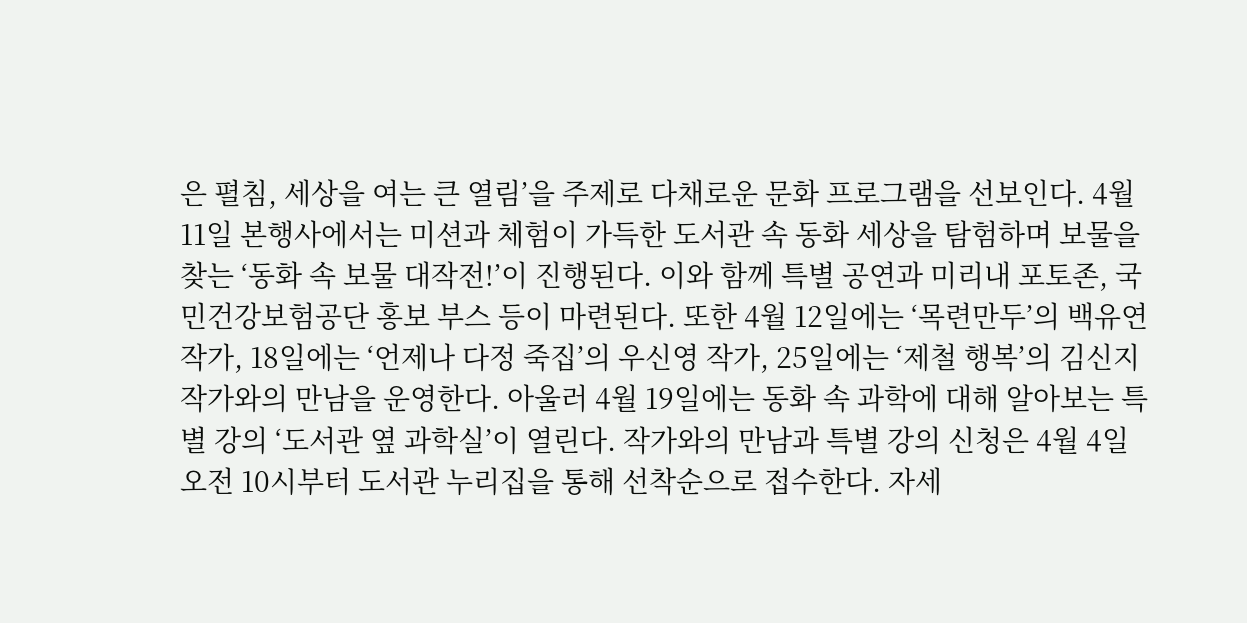은 펼침, 세상을 여는 큰 열림’을 주제로 다채로운 문화 프로그램을 선보인다. 4월 11일 본행사에서는 미션과 체험이 가득한 도서관 속 동화 세상을 탐험하며 보물을 찾는 ‘동화 속 보물 대작전!’이 진행된다. 이와 함께 특별 공연과 미리내 포토존, 국민건강보험공단 홍보 부스 등이 마련된다. 또한 4월 12일에는 ‘목련만두’의 백유연 작가, 18일에는 ‘언제나 다정 죽집’의 우신영 작가, 25일에는 ‘제철 행복’의 김신지 작가와의 만남을 운영한다. 아울러 4월 19일에는 동화 속 과학에 대해 알아보는 특별 강의 ‘도서관 옆 과학실’이 열린다. 작가와의 만남과 특별 강의 신청은 4월 4일 오전 10시부터 도서관 누리집을 통해 선착순으로 접수한다. 자세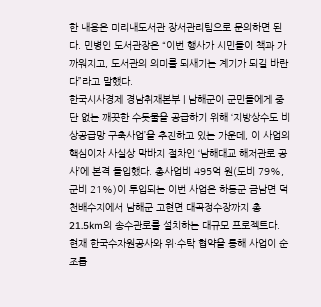한 내용은 미리내도서관 장서관리팀으로 문의하면 된다. 민병인 도서관장은 “이번 행사가 시민들이 책과 가까워지고, 도서관의 의미를 되새기는 계기가 되길 바란다”라고 말했다.
한국시사경제 경남취재본부 | 남해군이 군민들에게 중단 없는 깨끗한 수돗물을 공급하기 위해 ‘지방상수도 비상공급망 구축사업’을 추진하고 있는 가운데, 이 사업의 핵심이자 사실상 막바지 절차인 ‘남해대교 해저관로 공사’에 본격 돌입했다. 총사업비 495억 원(도비 79%, 군비 21%)이 투입되는 이번 사업은 하동군 금남면 덕천배수지에서 남해군 고현면 대곡정수장까지 총 21.5km의 송수관로를 설치하는 대규모 프로젝트다. 현재 한국수자원공사와 위·수탁 협약을 통해 사업이 순조롭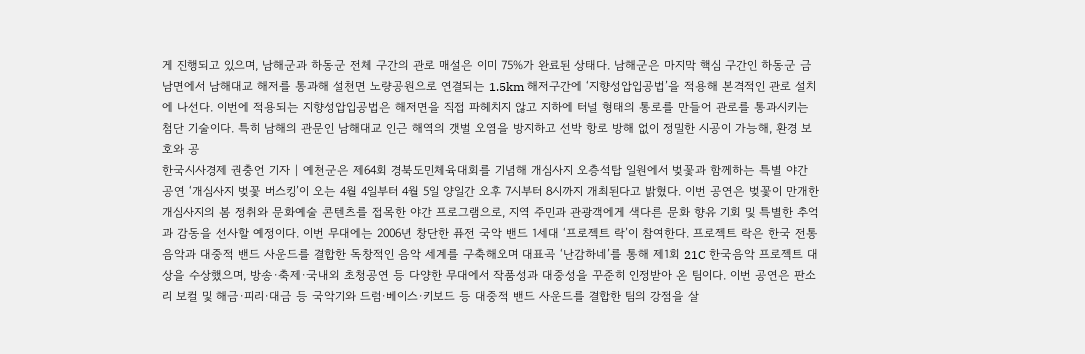게 진행되고 있으며, 남해군과 하동군 전체 구간의 관로 매설은 이미 75%가 완료된 상태다. 남해군은 마지막 핵심 구간인 하동군 금남면에서 남해대교 해저를 통과해 설천면 노량공원으로 연결되는 1.5km 해저구간에 ‘지향성압입공법’을 적용해 본격적인 관로 설치에 나선다. 이번에 적용되는 지향성압입공법은 해저면을 직접 파헤치지 않고 지하에 터널 형태의 통로를 만들어 관로를 통과시키는 첨단 기술이다. 특히 남해의 관문인 남해대교 인근 해역의 갯벌 오염을 방지하고 선박 항로 방해 없이 정밀한 시공이 가능해, 환경 보호와 공
한국시사경제 권충언 기자 | 예천군은 제64회 경북도민체육대회를 기념해 개심사지 오층석탑 일원에서 벚꽃과 함께하는 특별 야간 공연 ‘개심사지 벚꽃 버스킹’이 오는 4월 4일부터 4월 5일 양일간 오후 7시부터 8시까지 개최된다고 밝혔다. 이번 공연은 벚꽃이 만개한 개심사지의 봄 정취와 문화예술 콘텐츠를 접목한 야간 프로그램으로, 지역 주민과 관광객에게 색다른 문화 향유 기회 및 특별한 추억과 감동을 선사할 예정이다. 이번 무대에는 2006년 창단한 퓨전 국악 밴드 1세대 ‘프로젝트 락’이 참여한다. 프로젝트 락은 한국 전통음악과 대중적 밴드 사운드를 결합한 독창적인 음악 세계를 구축해오며 대표곡 ‘난감하네’를 통해 제1회 21C 한국음악 프로젝트 대상을 수상했으며, 방송·축제·국내외 초청공연 등 다양한 무대에서 작품성과 대중성을 꾸준히 인정받아 온 팀이다. 이번 공연은 판소리 보컬 및 해금·피리·대금 등 국악기와 드럼·베이스·키보드 등 대중적 밴드 사운드를 결합한 팀의 강점을 살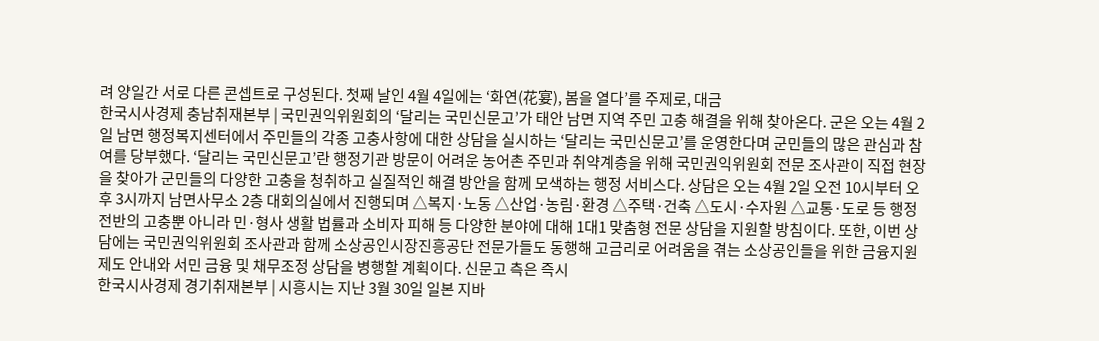려 양일간 서로 다른 콘셉트로 구성된다. 첫째 날인 4월 4일에는 ‘화연(花宴), 봄을 열다’를 주제로, 대금
한국시사경제 충남취재본부 | 국민권익위원회의 ‘달리는 국민신문고’가 태안 남면 지역 주민 고충 해결을 위해 찾아온다. 군은 오는 4월 2일 남면 행정복지센터에서 주민들의 각종 고충사항에 대한 상담을 실시하는 ‘달리는 국민신문고’를 운영한다며 군민들의 많은 관심과 참여를 당부했다. ‘달리는 국민신문고’란 행정기관 방문이 어려운 농어촌 주민과 취약계층을 위해 국민권익위원회 전문 조사관이 직접 현장을 찾아가 군민들의 다양한 고충을 청취하고 실질적인 해결 방안을 함께 모색하는 행정 서비스다. 상담은 오는 4월 2일 오전 10시부터 오후 3시까지 남면사무소 2층 대회의실에서 진행되며 △복지·노동 △산업·농림·환경 △주택·건축 △도시·수자원 △교통·도로 등 행정 전반의 고충뿐 아니라 민·형사 생활 법률과 소비자 피해 등 다양한 분야에 대해 1대1 맞춤형 전문 상담을 지원할 방침이다. 또한, 이번 상담에는 국민권익위원회 조사관과 함께 소상공인시장진흥공단 전문가들도 동행해 고금리로 어려움을 겪는 소상공인들을 위한 금융지원 제도 안내와 서민 금융 및 채무조정 상담을 병행할 계획이다. 신문고 측은 즉시
한국시사경제 경기취재본부 | 시흥시는 지난 3월 30일 일본 지바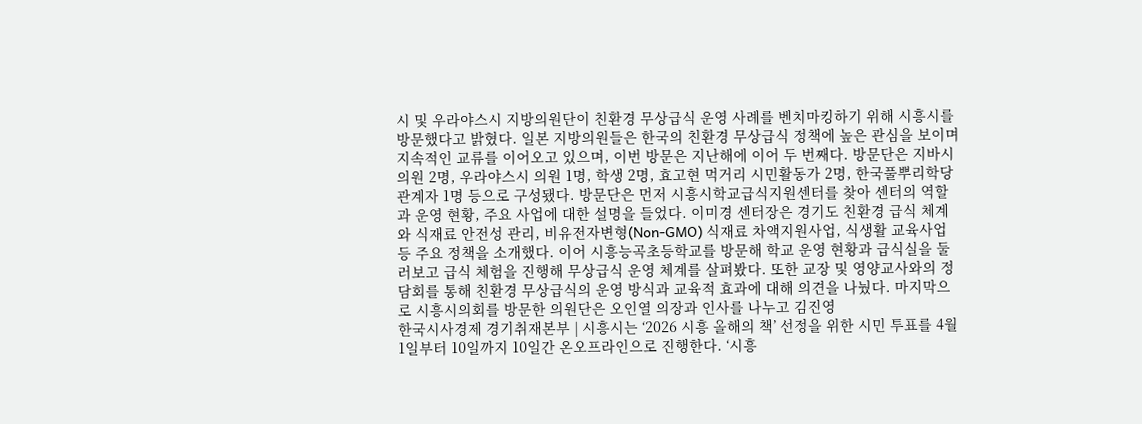시 및 우라야스시 지방의원단이 친환경 무상급식 운영 사례를 벤치마킹하기 위해 시흥시를 방문했다고 밝혔다. 일본 지방의원들은 한국의 친환경 무상급식 정책에 높은 관심을 보이며 지속적인 교류를 이어오고 있으며, 이번 방문은 지난해에 이어 두 번째다. 방문단은 지바시 의원 2명, 우라야스시 의원 1명, 학생 2명, 효고현 먹거리 시민활동가 2명, 한국풀뿌리학당 관계자 1명 등으로 구성됐다. 방문단은 먼저 시흥시학교급식지원센터를 찾아 센터의 역할과 운영 현황, 주요 사업에 대한 설명을 들었다. 이미경 센터장은 경기도 친환경 급식 체계와 식재료 안전성 관리, 비유전자변형(Non-GMO) 식재료 차액지원사업, 식생활 교육사업 등 주요 정책을 소개했다. 이어 시흥능곡초등학교를 방문해 학교 운영 현황과 급식실을 둘러보고 급식 체험을 진행해 무상급식 운영 체계를 살펴봤다. 또한 교장 및 영양교사와의 정담회를 통해 친환경 무상급식의 운영 방식과 교육적 효과에 대해 의견을 나눴다. 마지막으로 시흥시의회를 방문한 의원단은 오인열 의장과 인사를 나누고 김진영
한국시사경제 경기취재본부 | 시흥시는 ‘2026 시흥 올해의 책’ 선정을 위한 시민 투표를 4월 1일부터 10일까지 10일간 온오프라인으로 진행한다. ‘시흥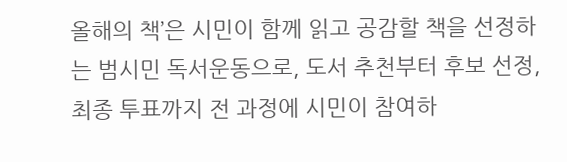올해의 책’은 시민이 함께 읽고 공감할 책을 선정하는 범시민 독서운동으로, 도서 추천부터 후보 선정, 최종 투표까지 전 과정에 시민이 참여하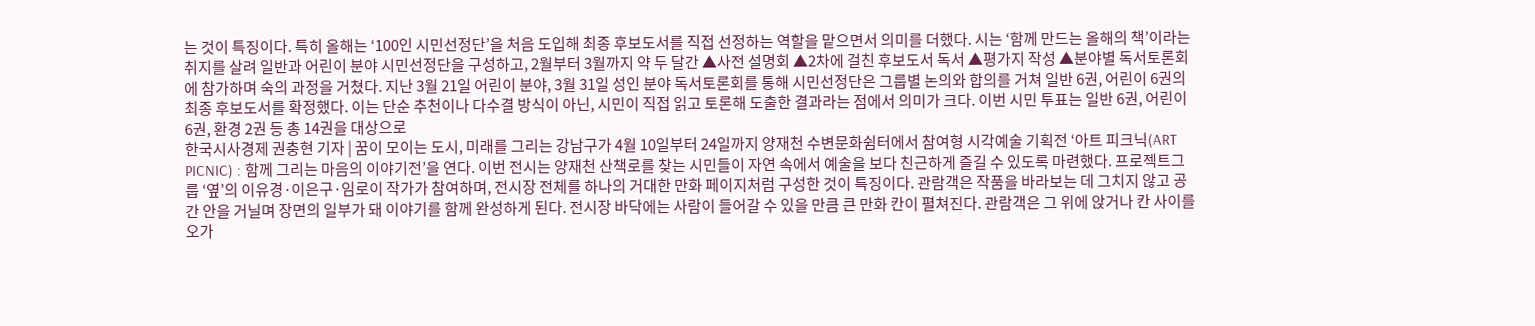는 것이 특징이다. 특히 올해는 ‘100인 시민선정단’을 처음 도입해 최종 후보도서를 직접 선정하는 역할을 맡으면서 의미를 더했다. 시는 ‘함께 만드는 올해의 책’이라는 취지를 살려 일반과 어린이 분야 시민선정단을 구성하고, 2월부터 3월까지 약 두 달간 ▲사전 설명회 ▲2차에 걸친 후보도서 독서 ▲평가지 작성 ▲분야별 독서토론회에 참가하며 숙의 과정을 거쳤다. 지난 3월 21일 어린이 분야, 3월 31일 성인 분야 독서토론회를 통해 시민선정단은 그룹별 논의와 합의를 거쳐 일반 6권, 어린이 6권의 최종 후보도서를 확정했다. 이는 단순 추천이나 다수결 방식이 아닌, 시민이 직접 읽고 토론해 도출한 결과라는 점에서 의미가 크다. 이번 시민 투표는 일반 6권, 어린이 6권, 환경 2권 등 총 14권을 대상으로
한국시사경제 권충현 기자 | 꿈이 모이는 도시, 미래를 그리는 강남구가 4월 10일부터 24일까지 양재천 수변문화쉼터에서 참여형 시각예술 기획전 ‘아트 피크닉(ART PICNIC) : 함께 그리는 마음의 이야기전’을 연다. 이번 전시는 양재천 산책로를 찾는 시민들이 자연 속에서 예술을 보다 친근하게 즐길 수 있도록 마련했다. 프로젝트그룹 ‘옆’의 이유경·이은구·임로이 작가가 참여하며, 전시장 전체를 하나의 거대한 만화 페이지처럼 구성한 것이 특징이다. 관람객은 작품을 바라보는 데 그치지 않고 공간 안을 거닐며 장면의 일부가 돼 이야기를 함께 완성하게 된다. 전시장 바닥에는 사람이 들어갈 수 있을 만큼 큰 만화 칸이 펼쳐진다. 관람객은 그 위에 앉거나 칸 사이를 오가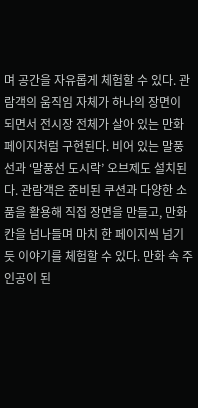며 공간을 자유롭게 체험할 수 있다. 관람객의 움직임 자체가 하나의 장면이 되면서 전시장 전체가 살아 있는 만화 페이지처럼 구현된다. 비어 있는 말풍선과 ‘말풍선 도시락’ 오브제도 설치된다. 관람객은 준비된 쿠션과 다양한 소품을 활용해 직접 장면을 만들고, 만화 칸을 넘나들며 마치 한 페이지씩 넘기듯 이야기를 체험할 수 있다. 만화 속 주인공이 된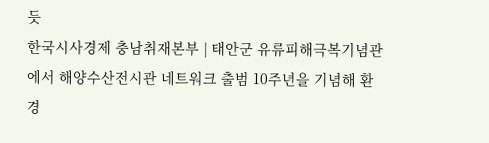듯
한국시사경제 충남취재본부 | 태안군 유류피해극복기념관에서 해양수산전시관 네트워크 출범 10주년을 기념해 환경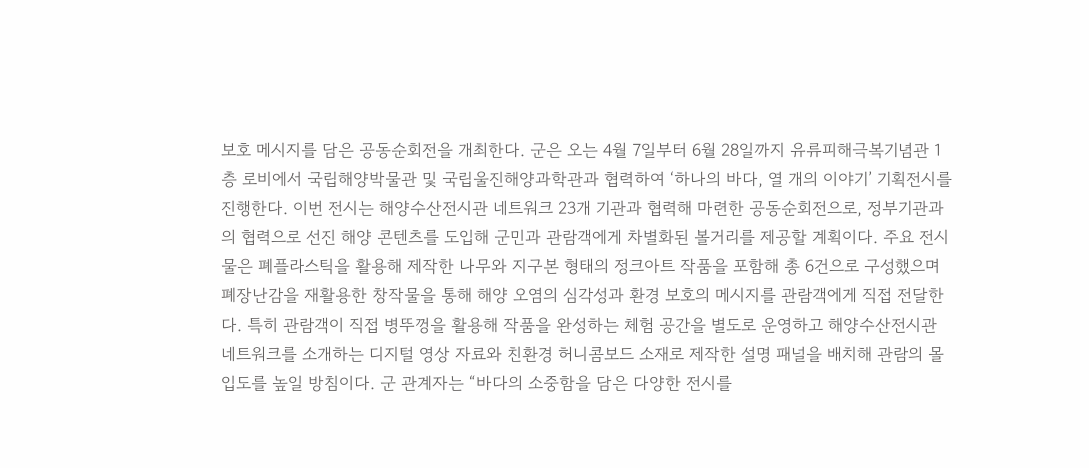보호 메시지를 담은 공동순회전을 개최한다. 군은 오는 4월 7일부터 6월 28일까지 유류피해극복기념관 1층 로비에서 국립해양박물관 및 국립울진해양과학관과 협력하여 ‘하나의 바다, 열 개의 이야기’ 기획전시를 진행한다. 이번 전시는 해양수산전시관 네트워크 23개 기관과 협력해 마련한 공동순회전으로, 정부기관과의 협력으로 선진 해양 콘텐츠를 도입해 군민과 관람객에게 차별화된 볼거리를 제공할 계획이다. 주요 전시물은 폐플라스틱을 활용해 제작한 나무와 지구본 형태의 정크아트 작품을 포함해 총 6건으로 구성했으며 폐장난감을 재활용한 창작물을 통해 해양 오염의 심각성과 환경 보호의 메시지를 관람객에게 직접 전달한다. 특히 관람객이 직접 병뚜껑을 활용해 작품을 완성하는 체험 공간을 별도로 운영하고 해양수산전시관 네트워크를 소개하는 디지털 영상 자료와 친환경 허니콤보드 소재로 제작한 설명 패널을 배치해 관람의 몰입도를 높일 방침이다. 군 관계자는 “바다의 소중함을 담은 다양한 전시를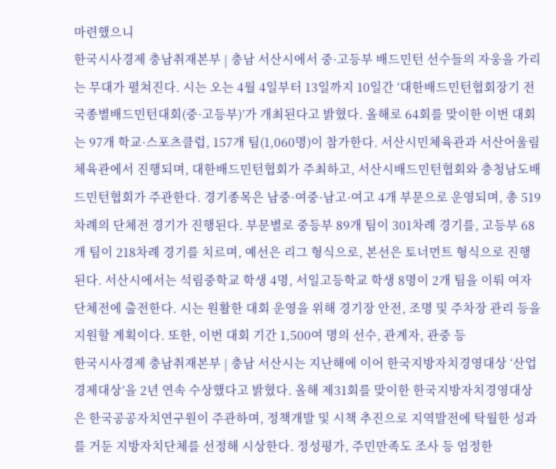마련했으니
한국시사경제 충남취재본부 | 충남 서산시에서 중·고등부 배드민턴 선수들의 자웅을 가리는 무대가 펼쳐진다. 시는 오는 4월 4일부터 13일까지 10일간 ‘대한배드민턴협회장기 전국종별배드민턴대회(중·고등부)’가 개최된다고 밝혔다. 올해로 64회를 맞이한 이번 대회는 97개 학교·스포츠클럽, 157개 팀(1,060명)이 참가한다. 서산시민체육관과 서산어울림체육관에서 진행되며, 대한배드민턴협회가 주최하고, 서산시배드민턴협회와 충청남도배드민턴협회가 주관한다. 경기종목은 남중·여중·남고·여고 4개 부문으로 운영되며, 총 519차례의 단체전 경기가 진행된다. 부문별로 중등부 89개 팀이 301차례 경기를, 고등부 68개 팀이 218차례 경기를 치르며, 예선은 리그 형식으로, 본선은 토너먼트 형식으로 진행된다. 서산시에서는 석림중학교 학생 4명, 서일고등학교 학생 8명이 2개 팀을 이뤄 여자 단체전에 출전한다. 시는 원활한 대회 운영을 위해 경기장 안전, 조명 및 주차장 관리 등을 지원할 계획이다. 또한, 이번 대회 기간 1,500여 명의 선수, 관계자, 관중 등
한국시사경제 충남취재본부 | 충남 서산시는 지난해에 이어 한국지방자치경영대상 ‘산업경제대상’을 2년 연속 수상했다고 밝혔다. 올해 제31회를 맞이한 한국지방자치경영대상은 한국공공자치연구원이 주관하며, 정책개발 및 시책 추진으로 지역발전에 탁월한 성과를 거둔 지방자치단체를 선정해 시상한다. 정성평가, 주민만족도 조사 등 엄정한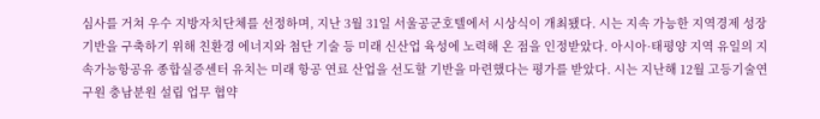심사를 거쳐 우수 지방자치단체를 선정하며, 지난 3월 31일 서울공군호텔에서 시상식이 개최됐다. 시는 지속 가능한 지역경제 성장 기반을 구축하기 위해 친환경 에너지와 첨단 기술 등 미래 신산업 육성에 노력해 온 점을 인정받았다. 아시아·태평양 지역 유일의 지속가능항공유 종합실증센터 유치는 미래 항공 연료 산업을 선도할 기반을 마련했다는 평가를 받았다. 시는 지난해 12월 고등기술연구원 충남분원 설립 업무 협약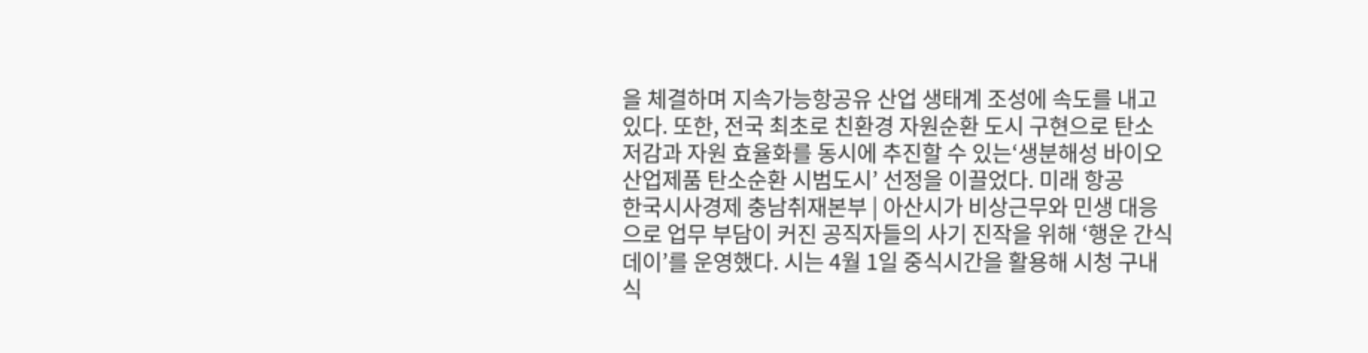을 체결하며 지속가능항공유 산업 생태계 조성에 속도를 내고 있다. 또한, 전국 최초로 친환경 자원순환 도시 구현으로 탄소 저감과 자원 효율화를 동시에 추진할 수 있는‘생분해성 바이오산업제품 탄소순환 시범도시’ 선정을 이끌었다. 미래 항공
한국시사경제 충남취재본부 | 아산시가 비상근무와 민생 대응으로 업무 부담이 커진 공직자들의 사기 진작을 위해 ‘행운 간식데이’를 운영했다. 시는 4월 1일 중식시간을 활용해 시청 구내식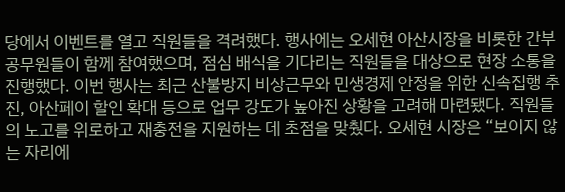당에서 이벤트를 열고 직원들을 격려했다. 행사에는 오세현 아산시장을 비롯한 간부 공무원들이 함께 참여했으며, 점심 배식을 기다리는 직원들을 대상으로 현장 소통을 진행했다. 이번 행사는 최근 산불방지 비상근무와 민생경제 안정을 위한 신속집행 추진, 아산페이 할인 확대 등으로 업무 강도가 높아진 상황을 고려해 마련됐다. 직원들의 노고를 위로하고 재충전을 지원하는 데 초점을 맞췄다. 오세현 시장은 “보이지 않는 자리에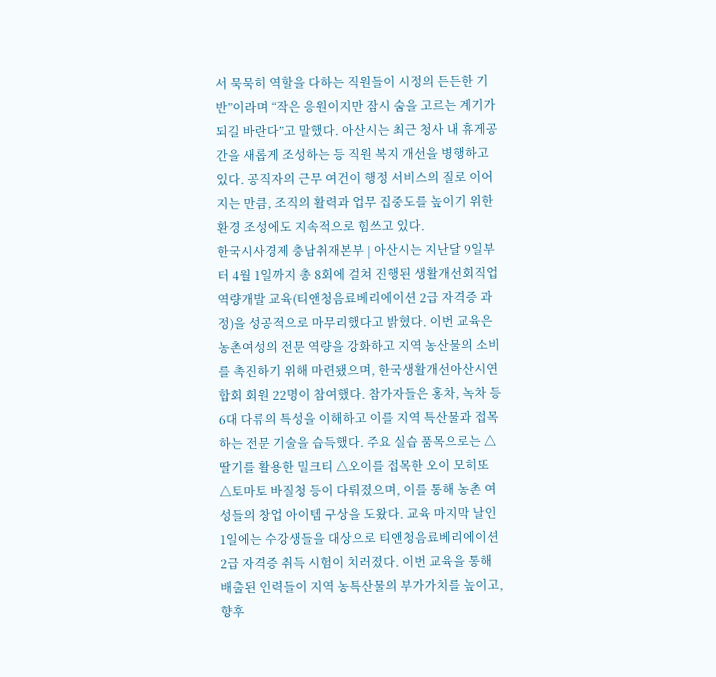서 묵묵히 역할을 다하는 직원들이 시정의 든든한 기반”이라며 “작은 응원이지만 잠시 숨을 고르는 계기가 되길 바란다”고 말했다. 아산시는 최근 청사 내 휴게공간을 새롭게 조성하는 등 직원 복지 개선을 병행하고 있다. 공직자의 근무 여건이 행정 서비스의 질로 이어지는 만큼, 조직의 활력과 업무 집중도를 높이기 위한 환경 조성에도 지속적으로 힘쓰고 있다.
한국시사경제 충남취재본부 | 아산시는 지난달 9일부터 4월 1일까지 총 8회에 걸쳐 진행된 생활개선회직업역량개발 교육(티앤청음료베리에이션 2급 자격증 과정)을 성공적으로 마무리했다고 밝혔다. 이번 교육은 농촌여성의 전문 역량을 강화하고 지역 농산물의 소비를 촉진하기 위해 마련됐으며, 한국생활개선아산시연합회 회원 22명이 참여했다. 참가자들은 홍차, 녹차 등 6대 다류의 특성을 이해하고 이를 지역 특산물과 접목하는 전문 기술을 습득했다. 주요 실습 품목으로는 △딸기를 활용한 밀크티 △오이를 접목한 오이 모히또 △토마토 바질청 등이 다뤄졌으며, 이를 통해 농촌 여성들의 창업 아이템 구상을 도왔다. 교육 마지막 날인 1일에는 수강생들을 대상으로 티앤청음료베리에이션 2급 자격증 취득 시험이 치러졌다. 이번 교육을 통해 배출된 인력들이 지역 농특산물의 부가가치를 높이고, 향후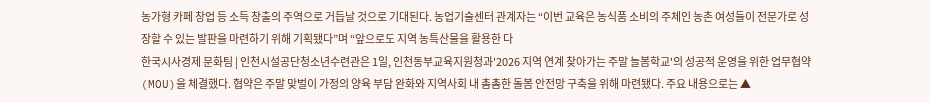농가형 카페 창업 등 소득 창출의 주역으로 거듭날 것으로 기대된다. 농업기술센터 관계자는 “이번 교육은 농식품 소비의 주체인 농촌 여성들이 전문가로 성장할 수 있는 발판을 마련하기 위해 기획됐다”며 “앞으로도 지역 농특산물을 활용한 다
한국시사경제 문화팀 | 인천시설공단청소년수련관은 1일, 인천동부교육지원청과'2026 지역 연계 찾아가는 주말 늘봄학교'의 성공적 운영을 위한 업무협약(MOU)을 체결했다. 협약은 주말 맞벌이 가정의 양육 부담 완화와 지역사회 내 촘촘한 돌봄 안전망 구축을 위해 마련됐다. 주요 내용으로는 ▲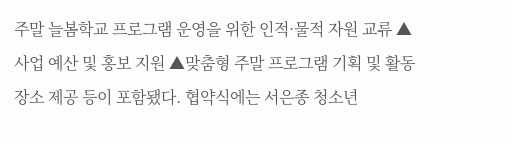주말 늘봄학교 프로그램 운영을 위한 인적·물적 자원 교류 ▲사업 예산 및 홍보 지원 ▲맞춤형 주말 프로그램 기획 및 활동 장소 제공 등이 포함됐다. 협약식에는 서은종 청소년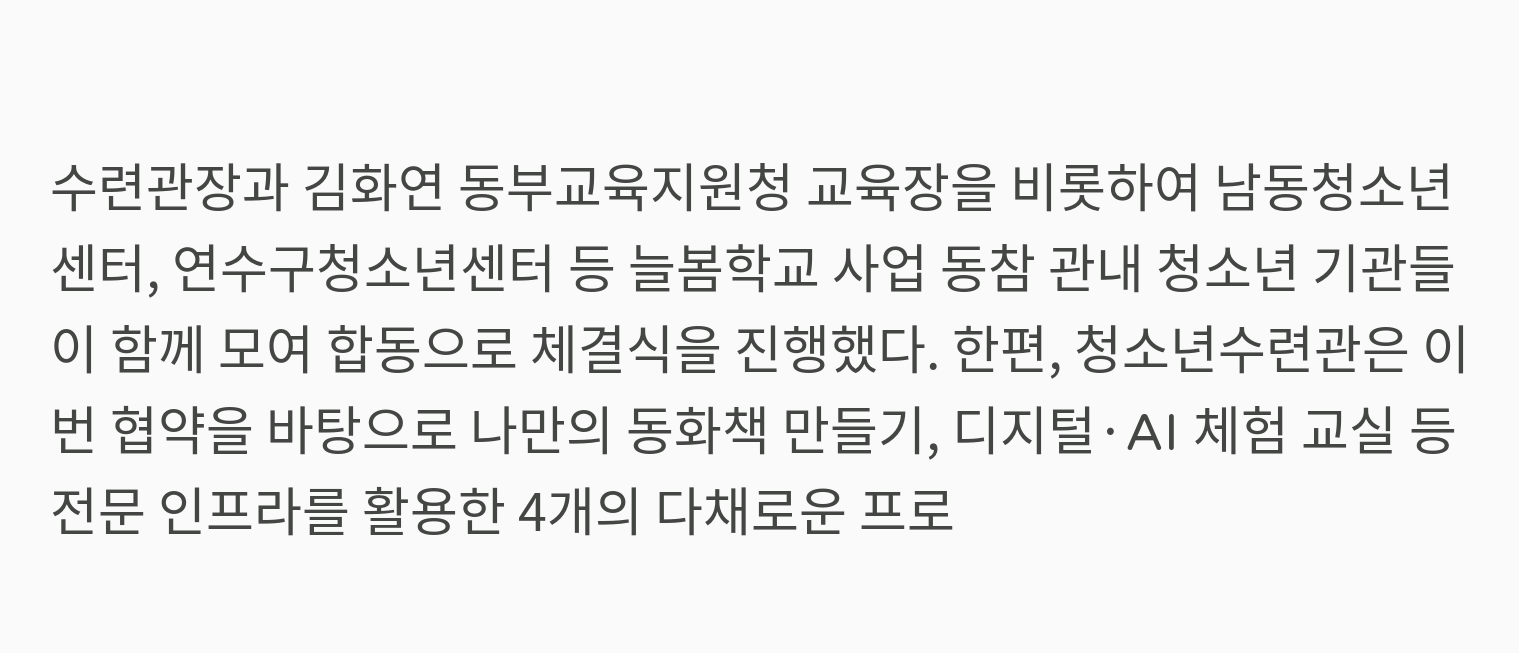수련관장과 김화연 동부교육지원청 교육장을 비롯하여 남동청소년센터, 연수구청소년센터 등 늘봄학교 사업 동참 관내 청소년 기관들이 함께 모여 합동으로 체결식을 진행했다. 한편, 청소년수련관은 이번 협약을 바탕으로 나만의 동화책 만들기, 디지털·AI 체험 교실 등 전문 인프라를 활용한 4개의 다채로운 프로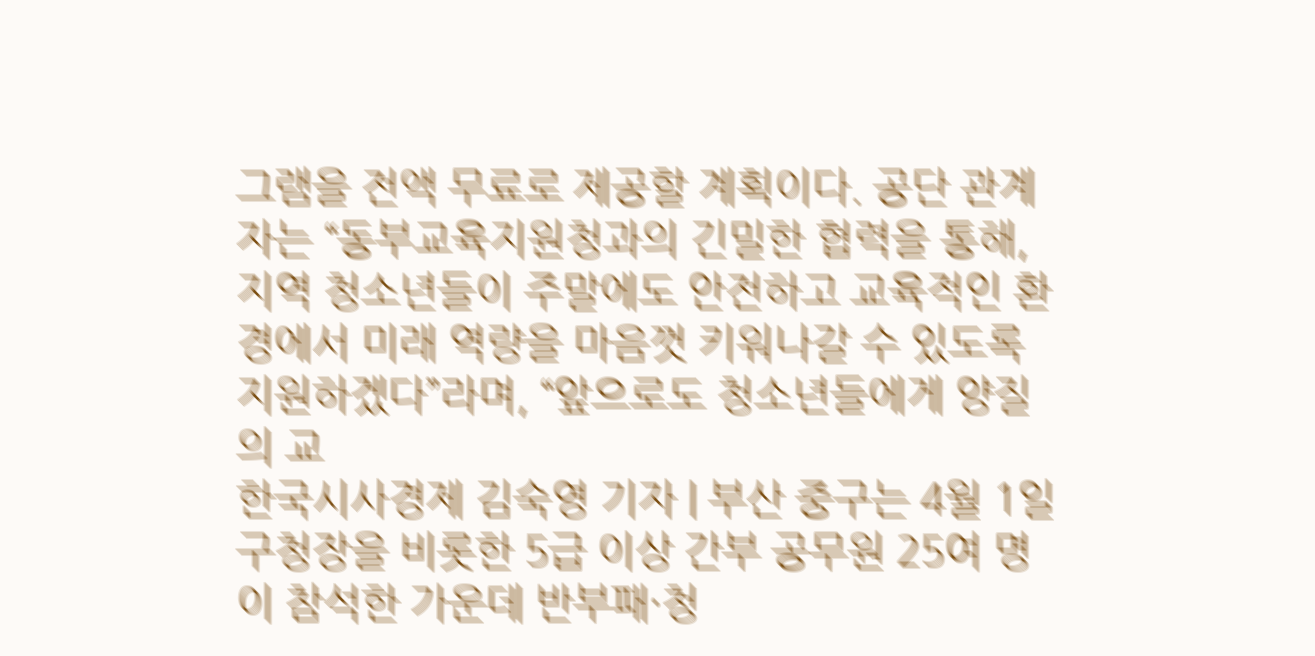그램을 전액 무료로 제공할 계획이다. 공단 관계자는 “동부교육지원청과의 긴밀한 협력을 통해, 지역 청소년들이 주말에도 안전하고 교육적인 환경에서 미래 역량을 마음껏 키워나갈 수 있도록 지원하겠다”라며, “앞으로도 청소년들에게 양질의 교
한국시사경제 김숙영 기자 | 부산 중구는 4월 1일 구청장을 비롯한 5급 이상 간부 공무원 25여 명이 참석한 가운데 반부패·청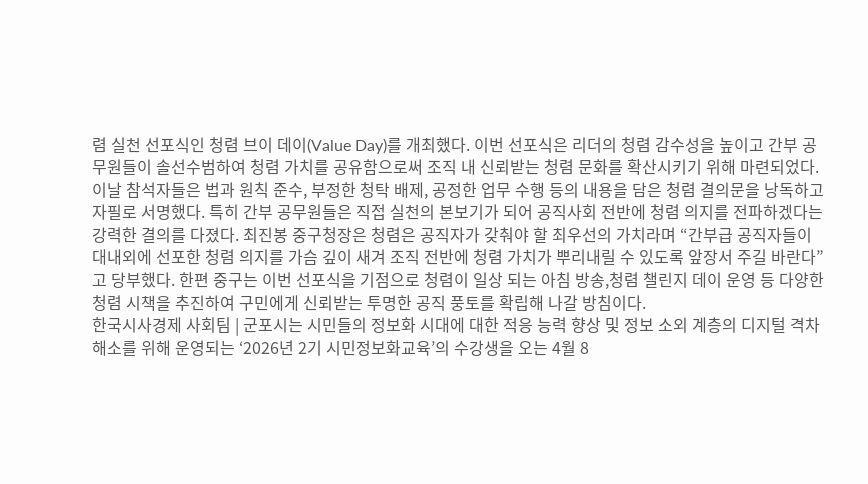렴 실천 선포식인 청렴 브이 데이(Value Day)를 개최했다. 이번 선포식은 리더의 청렴 감수성을 높이고 간부 공무원들이 솔선수범하여 청렴 가치를 공유함으로써 조직 내 신뢰받는 청렴 문화를 확산시키기 위해 마련되었다. 이날 참석자들은 법과 원칙 준수, 부정한 청탁 배제, 공정한 업무 수행 등의 내용을 담은 청렴 결의문을 낭독하고 자필로 서명했다. 특히 간부 공무원들은 직접 실천의 본보기가 되어 공직사회 전반에 청렴 의지를 전파하겠다는 강력한 결의를 다졌다. 최진봉 중구청장은 청렴은 공직자가 갖춰야 할 최우선의 가치라며 “간부급 공직자들이 대내외에 선포한 청렴 의지를 가슴 깊이 새겨 조직 전반에 청렴 가치가 뿌리내릴 수 있도록 앞장서 주길 바란다”고 당부했다. 한편 중구는 이번 선포식을 기점으로 청렴이 일상 되는 아침 방송,청렴 챌린지 데이 운영 등 다양한 청렴 시책을 추진하여 구민에게 신뢰받는 투명한 공직 풍토를 확립해 나갈 방침이다.
한국시사경제 사회팀 | 군포시는 시민들의 정보화 시대에 대한 적응 능력 향상 및 정보 소외 계층의 디지털 격차 해소를 위해 운영되는 ‘2026년 2기 시민정보화교육’의 수강생을 오는 4월 8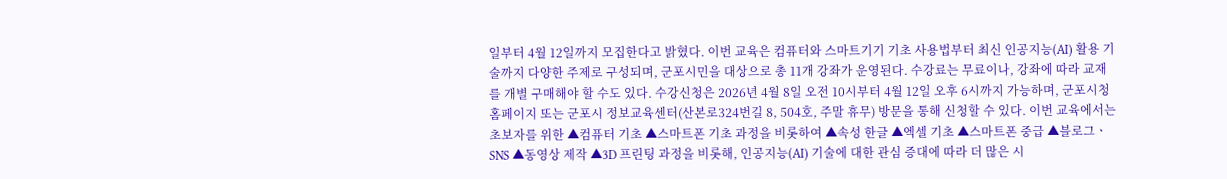일부터 4월 12일까지 모집한다고 밝혔다. 이번 교육은 컴퓨터와 스마트기기 기초 사용법부터 최신 인공지능(AI) 활용 기술까지 다양한 주제로 구성되며, 군포시민을 대상으로 총 11개 강좌가 운영된다. 수강료는 무료이나, 강좌에 따라 교재를 개별 구매해야 할 수도 있다. 수강신청은 2026년 4월 8일 오전 10시부터 4월 12일 오후 6시까지 가능하며, 군포시청 홈페이지 또는 군포시 정보교육센터(산본로324번길 8, 504호, 주말 휴무) 방문을 통해 신청할 수 있다. 이번 교육에서는 초보자를 위한 ▲컴퓨터 기초 ▲스마트폰 기초 과정을 비롯하여 ▲속성 한글 ▲엑셀 기초 ▲스마트폰 중급 ▲블로그ㆍSNS ▲동영상 제작 ▲3D 프린팅 과정을 비롯해, 인공지능(AI) 기술에 대한 관심 증대에 따라 더 많은 시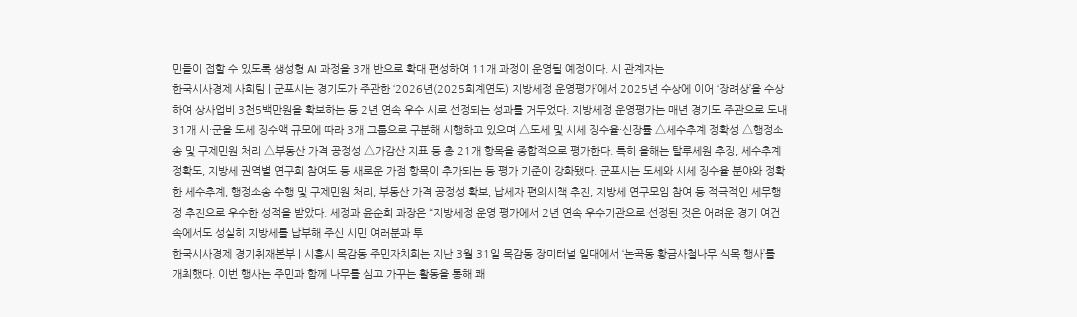민들이 접할 수 있도록 생성형 AI 과정을 3개 반으로 확대 편성하여 11개 과정이 운영될 예정이다. 시 관계자는
한국시사경제 사회팀 | 군포시는 경기도가 주관한 ‘2026년(2025회계연도) 지방세정 운영평가’에서 2025년 수상에 이어 ‘장려상’을 수상하여 상사업비 3천5백만원을 확보하는 등 2년 연속 우수 시로 선정되는 성과를 거두었다. 지방세정 운영평가는 매년 경기도 주관으로 도내 31개 시·군을 도세 징수액 규모에 따라 3개 그룹으로 구분해 시행하고 있으며 △도세 및 시세 징수율·신장률 △세수추계 정확성 △행정소송 및 구제민원 처리 △부동산 가격 공정성 △가감산 지표 등 총 21개 항목을 종합적으로 평가한다. 특히 올해는 탈루세원 추징, 세수추계 정확도, 지방세 권역별 연구회 참여도 등 새로운 가점 항목이 추가되는 등 평가 기준이 강화됐다. 군포시는 도세와 시세 징수율 분야와 정확한 세수추계, 행정소송 수행 및 구제민원 처리, 부동산 가격 공정성 확보, 납세자 편의시책 추진, 지방세 연구모임 참여 등 적극적인 세무행정 추진으로 우수한 성적을 받았다. 세정과 윤순희 과장은 “지방세정 운영 평가에서 2년 연속 우수기관으로 선정된 것은 어려운 경기 여건 속에서도 성실히 지방세를 납부해 주신 시민 여러분과 투
한국시사경제 경기취재본부 | 시흥시 목감동 주민자치회는 지난 3월 31일 목감동 장미터널 일대에서 ‘논곡동 황금사철나무 식목 행사’를 개최했다. 이번 행사는 주민과 함께 나무를 심고 가꾸는 활동을 통해 쾌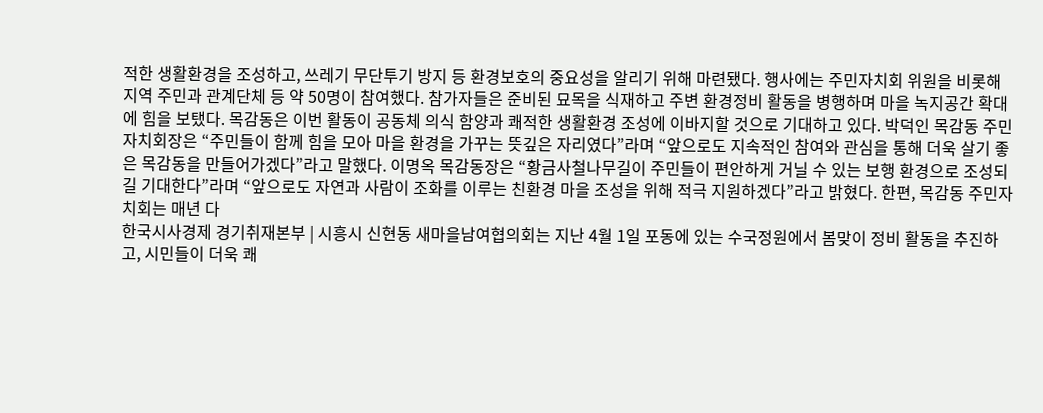적한 생활환경을 조성하고, 쓰레기 무단투기 방지 등 환경보호의 중요성을 알리기 위해 마련됐다. 행사에는 주민자치회 위원을 비롯해 지역 주민과 관계단체 등 약 50명이 참여했다. 참가자들은 준비된 묘목을 식재하고 주변 환경정비 활동을 병행하며 마을 녹지공간 확대에 힘을 보탰다. 목감동은 이번 활동이 공동체 의식 함양과 쾌적한 생활환경 조성에 이바지할 것으로 기대하고 있다. 박덕인 목감동 주민자치회장은 “주민들이 함께 힘을 모아 마을 환경을 가꾸는 뜻깊은 자리였다”라며 “앞으로도 지속적인 참여와 관심을 통해 더욱 살기 좋은 목감동을 만들어가겠다”라고 말했다. 이명옥 목감동장은 “황금사철나무길이 주민들이 편안하게 거닐 수 있는 보행 환경으로 조성되길 기대한다”라며 “앞으로도 자연과 사람이 조화를 이루는 친환경 마을 조성을 위해 적극 지원하겠다”라고 밝혔다. 한편, 목감동 주민자치회는 매년 다
한국시사경제 경기취재본부 | 시흥시 신현동 새마을남여협의회는 지난 4월 1일 포동에 있는 수국정원에서 봄맞이 정비 활동을 추진하고, 시민들이 더욱 쾌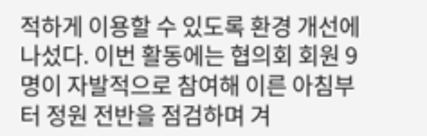적하게 이용할 수 있도록 환경 개선에 나섰다. 이번 활동에는 협의회 회원 9명이 자발적으로 참여해 이른 아침부터 정원 전반을 점검하며 겨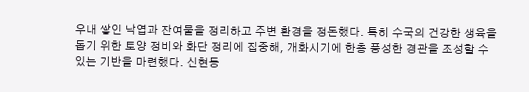우내 쌓인 낙엽과 잔여물을 정리하고 주변 환경을 정돈했다. 특히 수국의 건강한 생육을 돕기 위한 토양 정비와 화단 정리에 집중해, 개화시기에 한층 풍성한 경관을 조성할 수 있는 기반을 마련했다. 신현동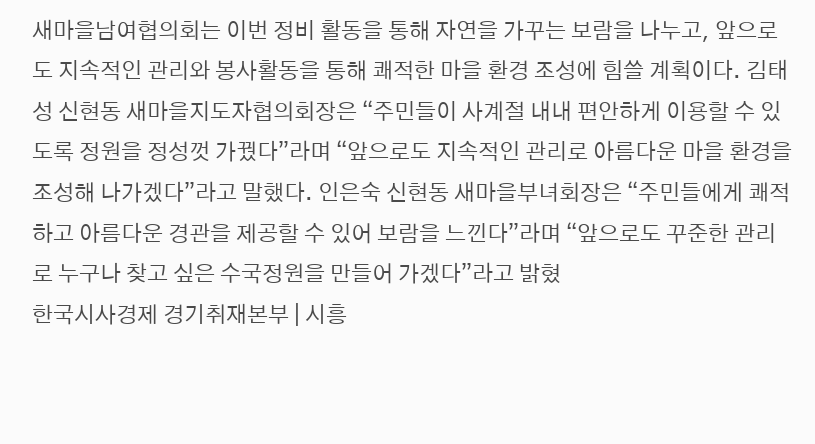새마을남여협의회는 이번 정비 활동을 통해 자연을 가꾸는 보람을 나누고, 앞으로도 지속적인 관리와 봉사활동을 통해 쾌적한 마을 환경 조성에 힘쓸 계획이다. 김태성 신현동 새마을지도자협의회장은 “주민들이 사계절 내내 편안하게 이용할 수 있도록 정원을 정성껏 가꿨다”라며 “앞으로도 지속적인 관리로 아름다운 마을 환경을 조성해 나가겠다”라고 말했다. 인은숙 신현동 새마을부녀회장은 “주민들에게 쾌적하고 아름다운 경관을 제공할 수 있어 보람을 느낀다”라며 “앞으로도 꾸준한 관리로 누구나 찾고 싶은 수국정원을 만들어 가겠다”라고 밝혔
한국시사경제 경기취재본부 | 시흥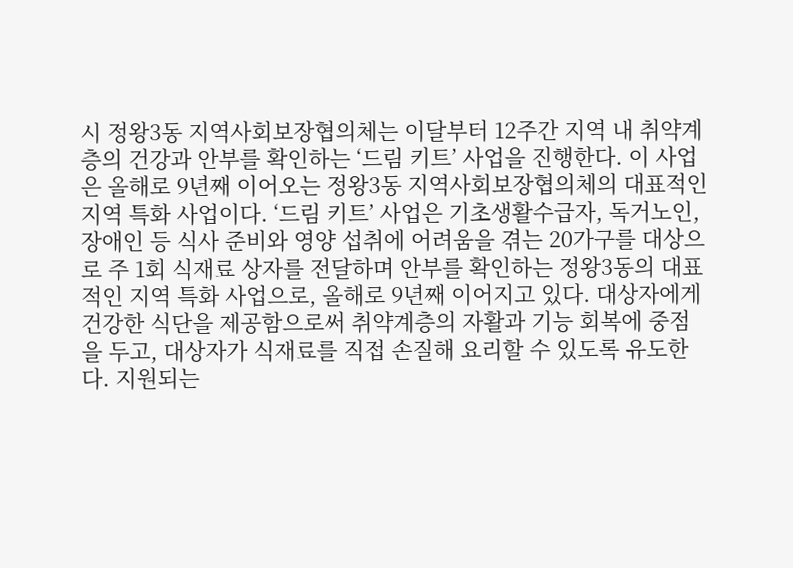시 정왕3동 지역사회보장협의체는 이달부터 12주간 지역 내 취약계층의 건강과 안부를 확인하는 ‘드림 키트’ 사업을 진행한다. 이 사업은 올해로 9년째 이어오는 정왕3동 지역사회보장협의체의 대표적인 지역 특화 사업이다. ‘드림 키트’ 사업은 기초생활수급자, 독거노인, 장애인 등 식사 준비와 영양 섭취에 어려움을 겪는 20가구를 대상으로 주 1회 식재료 상자를 전달하며 안부를 확인하는 정왕3동의 대표적인 지역 특화 사업으로, 올해로 9년째 이어지고 있다. 대상자에게 건강한 식단을 제공함으로써 취약계층의 자활과 기능 회복에 중점을 두고, 대상자가 식재료를 직접 손질해 요리할 수 있도록 유도한다. 지원되는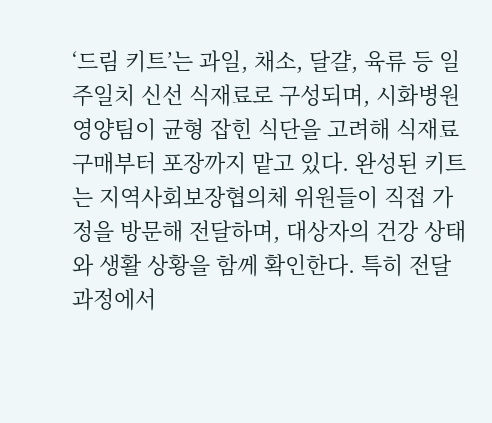‘드림 키트’는 과일, 채소, 달걀, 육류 등 일주일치 신선 식재료로 구성되며, 시화병원 영양팀이 균형 잡힌 식단을 고려해 식재료 구매부터 포장까지 맡고 있다. 완성된 키트는 지역사회보장협의체 위원들이 직접 가정을 방문해 전달하며, 대상자의 건강 상태와 생활 상황을 함께 확인한다. 특히 전달 과정에서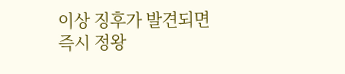이상 징후가 발견되면 즉시 정왕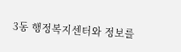3동 행정복지센터와 정보를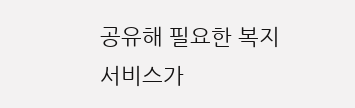공유해 필요한 복지서비스가